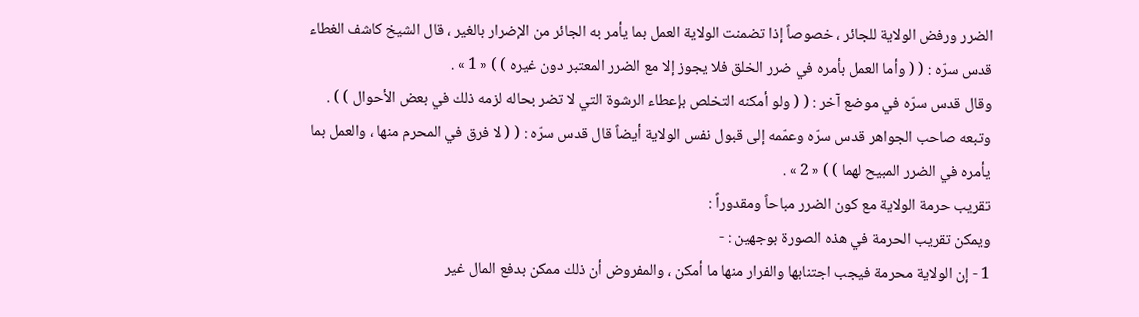الضرر ورفض الولاية للجائر ، خصوصاً إذا تضمنت الولاية العمل بما يأمر به الجائر من الإضرار بالغير ، قال الشيخ كاشف الغطاء قدس سرّه : ( ( وأما العمل بأمره في ضرر الخلق فلا يجوز إلا مع الضرر المعتبر دون غيره ) ) « 1 » .
وقال قدس سرّه في موضع آخر : ( ( ولو أمكنه التخلص بإعطاء الرشوة التي لا تضر بحاله لزمه ذلك في بعض الأحوال ) ) .
وتبعه صاحب الجواهر قدس سرّه وعمّمه إلى قبول نفس الولاية أيضاً قال قدس سرّه : ( ( لا فرق في المحرم منها ، والعمل بما يأمره في الضرر المبيح لهما ) ) « 2 » .
تقريب حرمة الولاية مع كون الضرر مباحاً ومقدوراً :
ويمكن تقريب الحرمة في هذه الصورة بوجهين : -
1 - إن الولاية محرمة فيجب اجتنابها والفرار منها ما أمكن ، والمفروض أن ذلك ممكن بدفع المال غير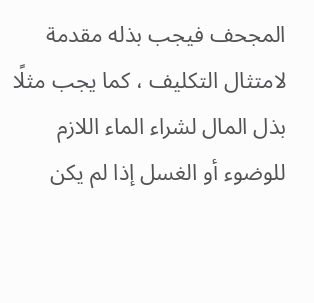المجحف فيجب بذله مقدمة لامتثال التكليف ، كما يجب مثلًا بذل المال لشراء الماء اللازم للوضوء أو الغسل إذا لم يكن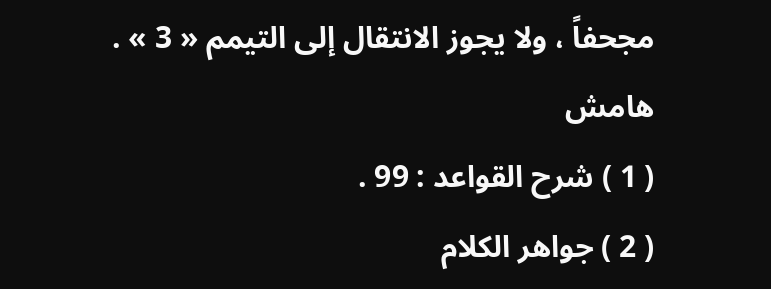مجحفاً ، ولا يجوز الانتقال إلى التيمم « 3 » .
هامش
( 1 ) شرح القواعد : 99 .
( 2 ) جواهر الكلام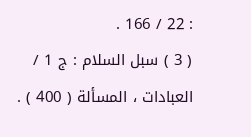: 22 / 166 .
( 3 ) سبل السلام : ج 1 / العبادات ، المسألة ( 400 ) .